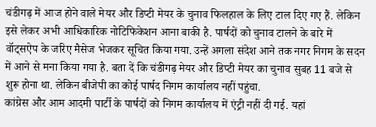चंडीगढ़ में आज होने वाले मेयर और डिप्टी मेयर के चुनाव फिलहाल के लिए टाल दिए गए हैं. लेकिन इसे लेकर अभी आधिकारिक नोटिफिकेशन आना बाकी है. पार्षदों को चुनाव टालने के बारे में वॉट्सऐप के जरिए मैसेज भेजकर सूचित किया गया. उन्हें अगला संदेश आने तक नगर निगम के सदन में आने से मना किया गया है. बता दें कि चंडीगढ़ मेयर और डिप्टी मेयर का चुनाव सुबह 11 बजे से शुरू होना था. लेकिन बीजेपी का कोई पार्षद निगम कार्यालय नहीं पहुंचा.
कांग्रेस और आम आदमी पार्टी के पार्षदों को निगम कार्यालय में एंट्री नहीं दी गई. यहां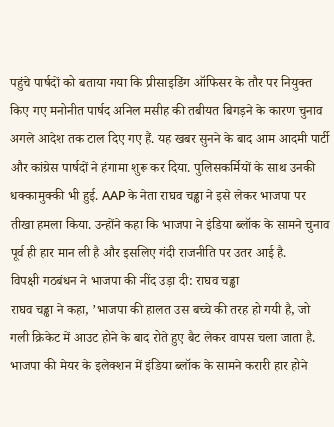पहुंचे पार्षदों को बताया गया कि प्रीसाइडिंग ऑफिसर के तौर पर नियुक्त किए गए मनोनीत पार्षद अनिल मसीह की तबीयत बिगड़ने के कारण चुनाव अगले आदेश तक टाल दिए गए हैं. यह खबर सुनने के बाद आम आदमी पार्टी और कांग्रेस पार्षदों ने हंगामा शुरू कर दिया. पुलिसकर्मियों के साथ उनकी धक्कामुक्की भी हुई. AAP के नेता राघव चड्ढा ने इसे लेकर भाजपा पर तीखा हमला किया. उन्होंने कहा कि भाजपा ने इंडिया ब्लॉक के सामने चुनाव पूर्व ही हार मान ली है और इसलिए गंदी राजनीति पर उतर आई है.
विपक्षी गठबंधन ने भाजपा की नींद उड़ा दी: राघव चड्ढा
राघव चड्ढा ने कहा, ’भाजपा की हालत उस बच्चे की तरह हो गयी है, जो गली क्रिकेट में आउट होने के बाद रोते हुए बैट लेकर वापस चला जाता है. भाजपा की मेयर के इलेक्शन में इंडिया ब्लॉक के सामने करारी हार होने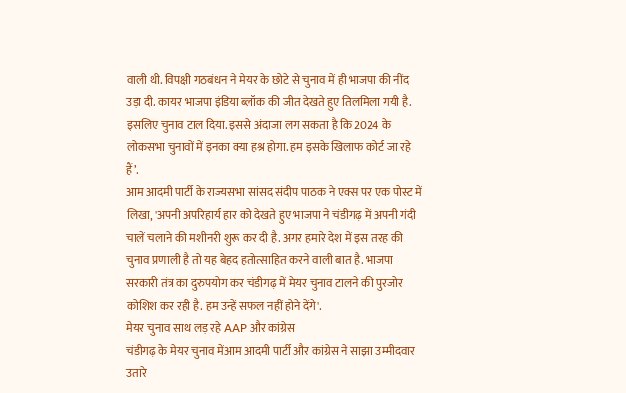वाली थी. विपक्षी गठबंधन ने मेयर के छोटे से चुनाव में ही भाजपा की नींद उड़ा दी. कायर भाजपा इंडिया ब्लॉक की जीत देखते हुए तिलमिला गयी है. इसलिए चुनाव टाल दिया. इससे अंदाजा लग सकता है कि 2024 के लोकसभा चुनावों में इनका क्या हश्र होगा. हम इसके खिलाफ कोर्ट जा रहे हैं’.
आम आदमी पार्टी के राज्यसभा सांसद संदीप पाठक ने एक्स पर एक पोस्ट में लिखा, 'अपनी अपरिहार्य हार को देखते हुए भाजपा ने चंडीगढ़ में अपनी गंदी चालें चलाने की मशीनरी शुरू कर दी है. अगर हमारे देश में इस तरह की चुनाव प्रणाली है तो यह बेहद हतोत्साहित करने वाली बात है. भाजपा सरकारी तंत्र का दुरुपयोग कर चंडीगढ़ में मेयर चुनाव टालने की पुरजोर कोशिश कर रही है. हम उन्हें सफल नहीं होने देंगे'.
मेयर चुनाव साथ लड़ रहे AAP और कांग्रेस
चंडीगढ़ के मेयर चुनाव मेंआम आदमी पार्टी और कांग्रेस ने साझा उम्मीदवार उतारे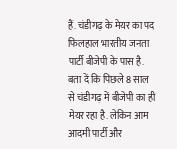हैं. चंडीगढ़ के मेयर का पद फिलहाल भारतीय जनता पार्टी बीजेपी के पास है. बता दें कि पिछले 8 साल से चंडीगढ़ में बीजेपी का ही मेयर रहा है. लेकिन आम आदमी पार्टी और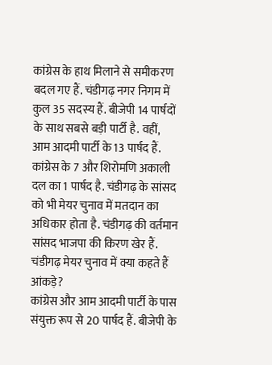कांग्रेस के हाथ मिलाने से समीकरण बदल गए हैं. चंडीगढ़ नगर निगम में कुल 35 सदस्य हैं. बीजेपी 14 पार्षदों के साथ सबसे बड़ी पार्टी है. वहीं, आम आदमी पार्टी के 13 पार्षद हैं. कांग्रेस के 7 और शिरोमणि अकाली दल का 1 पार्षद है. चंडीगढ़ के सांसद को भी मेयर चुनाव में मतदान का अधिकार होता है. चंडीगढ़ की वर्तमान सांसद भाजपा की किरण खेर हैं.
चंडीगढ़ मेयर चुनाव में क्या कहते हैं आंकड़े?
कांग्रेस और आम आदमी पार्टी के पास संयुक्त रूप से 20 पार्षद हैं. बीजेपी के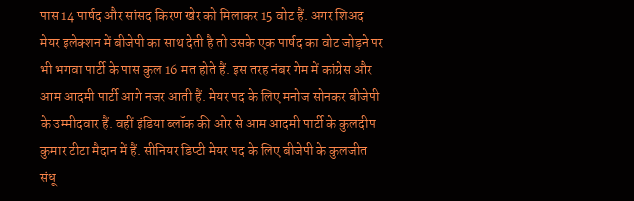पास 14 पार्षद और सांसद किरण खेर को मिलाकर 15 वोट हैं. अगर शिअद मेयर इलेक्शन में बीजेपी का साथ देती है तो उसके एक पार्षद का वोट जोड़ने पर भी भगवा पार्टी के पास कुल 16 मत होते हैं. इस तरह नंबर गेम में कांग्रेस और आम आदमी पार्टी आगे नजर आती हैं. मेयर पद के लिए मनोज सोनकर बीजेपी के उम्मीदवार हैं. वहीं इंडिया ब्लॉक की ओर से आम आदमी पार्टी के कुलदीप कुमार टीटा मैदान में हैं. सीनियर डिप्टी मेयर पद के लिए बीजेपी के कुलजीत संधू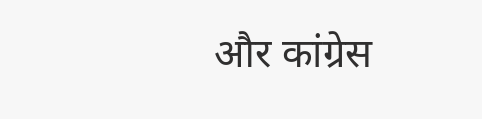और कांग्रेस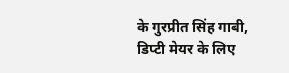के गुरप्रीत सिंह गाबी, डिप्टी मेयर के लिए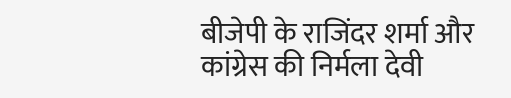बीजेपी के राजिंदर शर्मा और कांग्रेस की निर्मला देवी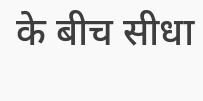के बीच सीधा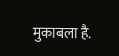मुकाबला है.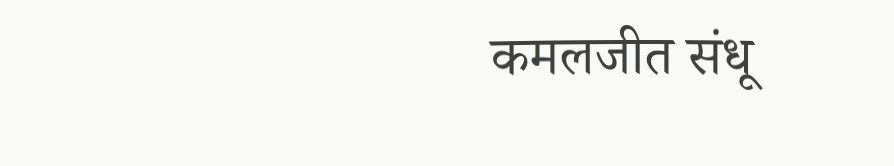कमलजीत संधू